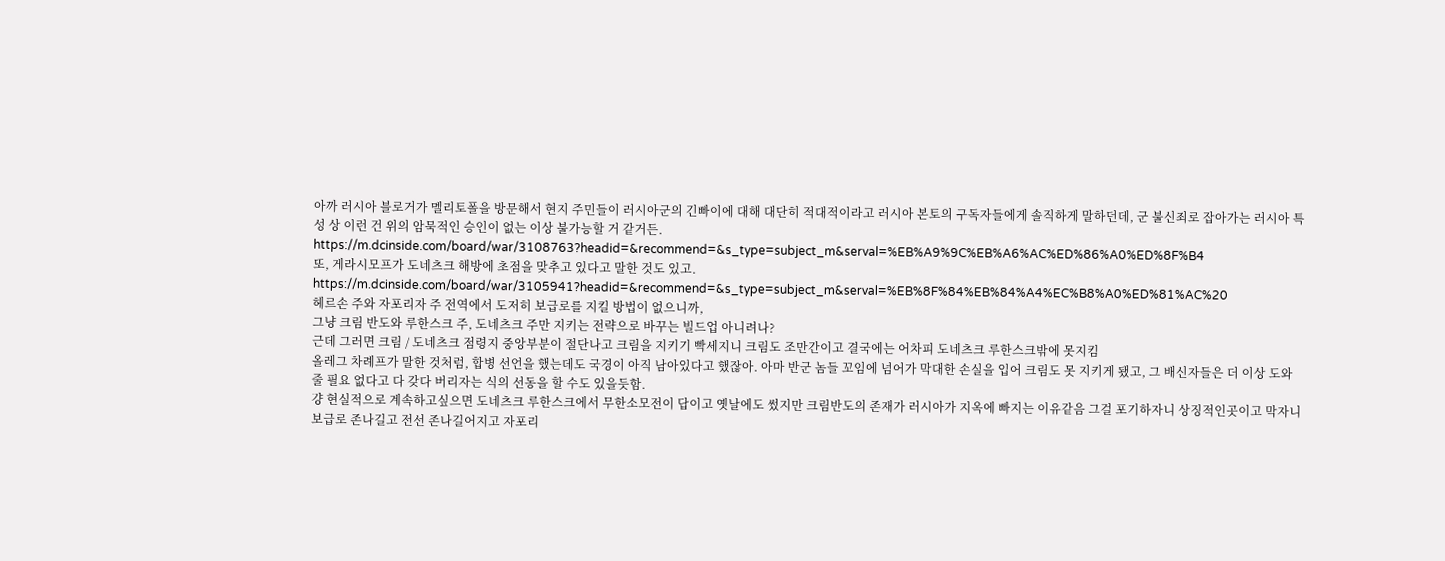아까 러시아 블로거가 멜리토폴을 방문해서 현지 주민들이 러시아군의 긴빠이에 대해 대단히 적대적이라고 러시아 본토의 구독자들에게 솔직하게 말하던데, 군 불신죄로 잡아가는 러시아 특성 상 이런 건 위의 암묵적인 승인이 없는 이상 불가능할 거 같거든.
https://m.dcinside.com/board/war/3108763?headid=&recommend=&s_type=subject_m&serval=%EB%A9%9C%EB%A6%AC%ED%86%A0%ED%8F%B4
또, 게라시모프가 도네츠크 해방에 초점을 맞추고 있다고 말한 것도 있고.
https://m.dcinside.com/board/war/3105941?headid=&recommend=&s_type=subject_m&serval=%EB%8F%84%EB%84%A4%EC%B8%A0%ED%81%AC%20
헤르손 주와 자포리자 주 전역에서 도저히 보급로를 지킬 방법이 없으니까,
그냥 크림 반도와 루한스크 주, 도네츠크 주만 지키는 전략으로 바꾸는 빌드업 아니려나?
근데 그러면 크림 / 도네츠크 점령지 중앙부분이 절단나고 크림을 지키기 빡세지니 크림도 조만간이고 결국에는 어차피 도네츠크 루한스크밖에 못지킴
올레그 차례프가 말한 것처럼, 합병 선언을 했는데도 국경이 아직 남아있다고 했잖아. 아마 반군 놈들 꼬임에 넘어가 막대한 손실을 입어 크림도 못 지키게 됐고, 그 배신자들은 더 이상 도와줄 필요 없다고 다 갖다 버리자는 식의 선동을 할 수도 있을듯함.
걍 현실적으로 계속하고싶으면 도네츠크 루한스크에서 무한소모전이 답이고 옛날에도 썼지만 크림반도의 존재가 러시아가 지옥에 빠지는 이유같음 그걸 포기하자니 상징적인곳이고 막자니 보급로 존나길고 전선 존나길어지고 자포리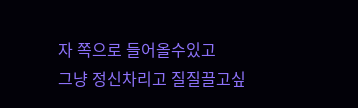자 쪽으로 들어올수있고
그냥 정신차리고 질질끌고싶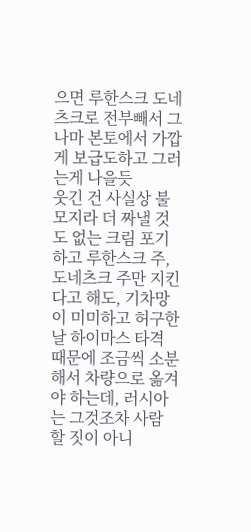으면 루한스크 도네츠크로 전부빼서 그나마 본토에서 가깝게 보급도하고 그러는게 나을듯
웃긴 건 사실상 불모지라 더 짜낼 것도 없는 크림 포기하고 루한스크 주, 도네츠크 주만 지킨다고 해도, 기차망이 미미하고 허구한 날 하이마스 타격 때문에 조금씩 소분해서 차량으로 옮겨야 하는데, 러시아는 그것조차 사람 할 짓이 아니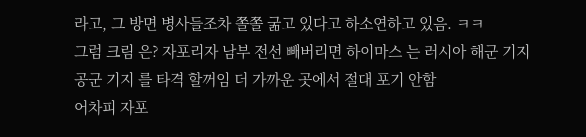라고, 그 방면 병사들조차 쫄쫄 굶고 있다고 하소연하고 있음. ㅋㅋ
그럼 크림 은? 자포리자 남부 전선 빼버리면 하이마스 는 러시아 해군 기지 공군 기지 를 타격 할꺼임 더 가까운 곳에서 절대 포기 안함
어차피 자포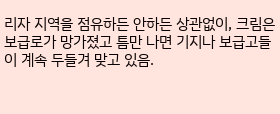리자 지역을 점유하든 안하든 상관없이, 크림은 보급로가 망가졌고 틈만 나면 기지나 보급고들이 계속 두들겨 맞고 있음.